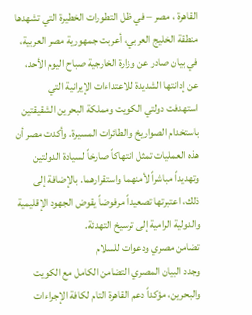القاهرة ، مصر – في ظل التطورات الخطيرة التي تشهدها منطقة الخليج العربي، أعربت جمهورية مصر العربية، في بيان صادر عن وزارة الخارجية صباح اليوم الأحد، عن إدانتها الشديدة للاعتداءات الإيرانية التي استهدفت دولتي الكويت ومملكة البحرين الشقيقتين باستخدام الصواريخ والطائرات المسيرة. وأكدت مصر أن هذه العمليات تمثل انتهاكاً صارخاً لسيادة الدولتين وتهديداً مباشراً لأمنهما واستقرارهما. بالإضافة إلى ذلك، اعتبرتها تصعيداً مرفوضاً يقوض الجهود الإقليمية والدولية الرامية إلى ترسيخ التهدئة.
تضامن مصري ودعوات للسلام
وجدد البيان المصري التضامن الكامل مع الكويت والبحرين، مؤكداً دعم القاهرة التام لكافة الإجراءات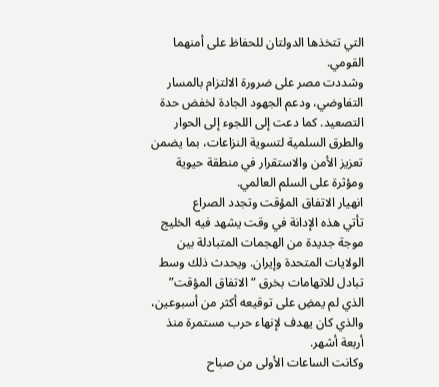التي تتخذها الدولتان للحفاظ على أمنهما القومي.
وشددت مصر على ضرورة الالتزام بالمسار التفاوضي، ودعم الجهود الجادة لخفض حدة التصعيد. كما دعت إلى اللجوء إلى الحوار والطرق السلمية لتسوية النزاعات، بما يضمن تعزيز الأمن والاستقرار في منطقة حيوية ومؤثرة على السلم العالمي.
انهيار الاتفاق المؤقت وتجدد الصراع
تأتي هذه الإدانة في وقت يشهد فيه الخليج موجة جديدة من الهجمات المتبادلة بين الولايات المتحدة وإيران. ويحدث ذلك وسط تبادل للاتهامات بخرق “الاتفاق المؤقت” الذي لم يمضِ على توقيعه أكثر من أسبوعين، والذي كان يهدف لإنهاء حرب مستمرة منذ أربعة أشهر.
وكانت الساعات الأولى من صباح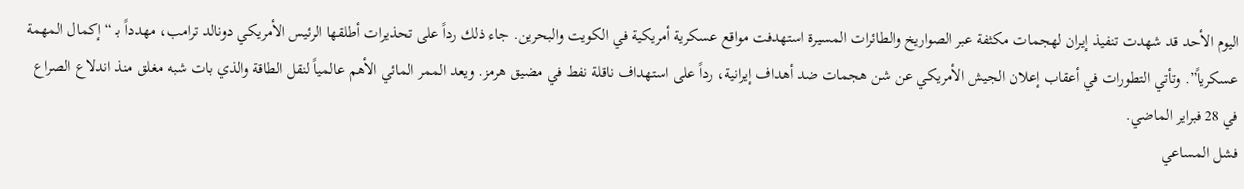اليوم الأحد قد شهدت تنفيذ إيران لهجمات مكثفة عبر الصواريخ والطائرات المسيرة استهدفت مواقع عسكرية أمريكية في الكويت والبحرين. جاء ذلك رداً على تحذيرات أطلقها الرئيس الأمريكي دونالد ترامب، مهدداً بـ “إكمال المهمة عسكرياً”. وتأتي التطورات في أعقاب إعلان الجيش الأمريكي عن شن هجمات ضد أهداف إيرانية، رداً على استهداف ناقلة نفط في مضيق هرمز. ويعد الممر المائي الأهم عالمياً لنقل الطاقة والذي بات شبه مغلق منذ اندلاع الصراع في 28 فبراير الماضي.
فشل المساعي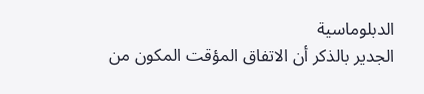الدبلوماسية
الجدير بالذكر أن الاتفاق المؤقت المكون من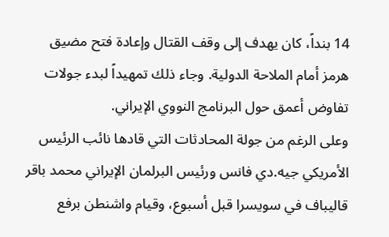14 بنداً، كان يهدف إلى وقف القتال وإعادة فتح مضيق هرمز أمام الملاحة الدولية. وجاء ذلك تمهيداً لبدء جولات تفاوض أعمق حول البرنامج النووي الإيراني.
وعلى الرغم من جولة المحادثات التي قادها نائب الرئيس الأمريكي جيه.دي فانس ورئيس البرلمان الإيراني محمد باقر قاليباف في سويسرا قبل أسبوع، وقيام واشنطن برفع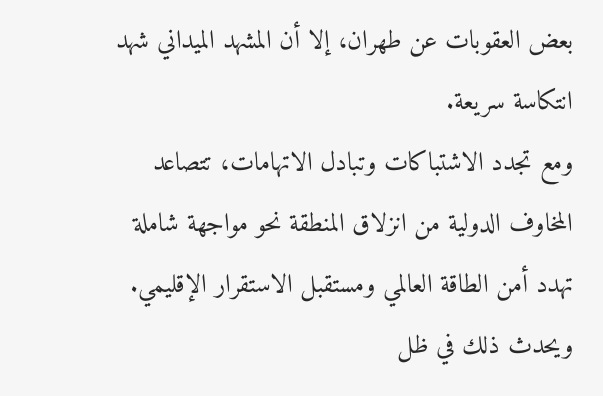بعض العقوبات عن طهران، إلا أن المشهد الميداني شهد انتكاسة سريعة.
ومع تجدد الاشتباكات وتبادل الاتهامات، تتصاعد المخاوف الدولية من انزلاق المنطقة نحو مواجهة شاملة تهدد أمن الطاقة العالمي ومستقبل الاستقرار الإقليمي. ويحدث ذلك في ظل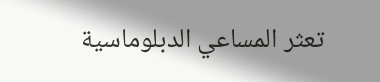تعثر المساعي الدبلوماسية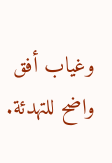وغياب أفق واضح للتهدئة.